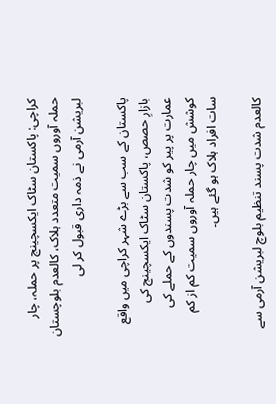کراچی: پاکستان سٹاک ایکسچینج پر حملہ، چار حملہ آوروں سمیت متعدد ہلاک، کالعدم بلوچستان لبریشن آرمی نے ذمہ داری قبول کر لی

پاکستان کے سب سے بڑے شہر کراچی میں واقع بازارِ حصص، پاکستان سٹاک ایکسچینج کی عمارت پر پیر کو شدت پسندوں کے حملے کی کوشش میں چار حملہ آوروں سمیت کم از کم سات افراد ہلاک ہو گئے ہیں۔

کالعدم شدت پسند تنظیم بلوچ لبریشن آرمی سے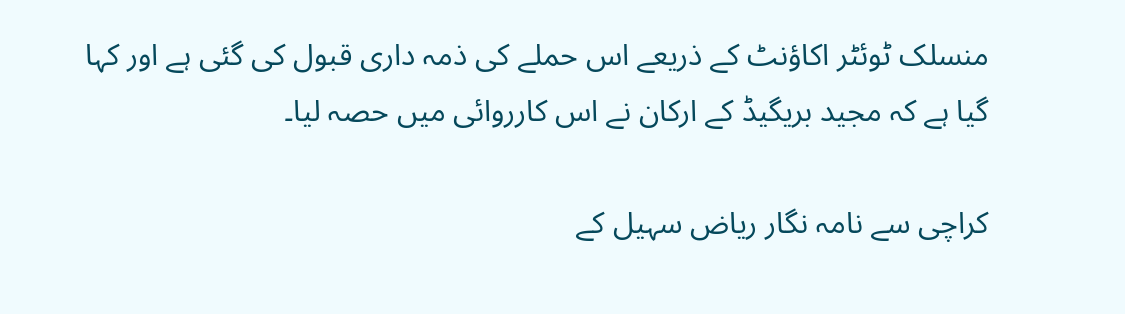منسلک ٹوئٹر اکاؤنٹ کے ذریعے اس حملے کی ذمہ داری قبول کی گئی ہے اور کہا گیا ہے کہ مجید بریگیڈ کے ارکان نے اس کارروائی میں حصہ لیا۔

کراچی سے نامہ نگار ریاض سہیل کے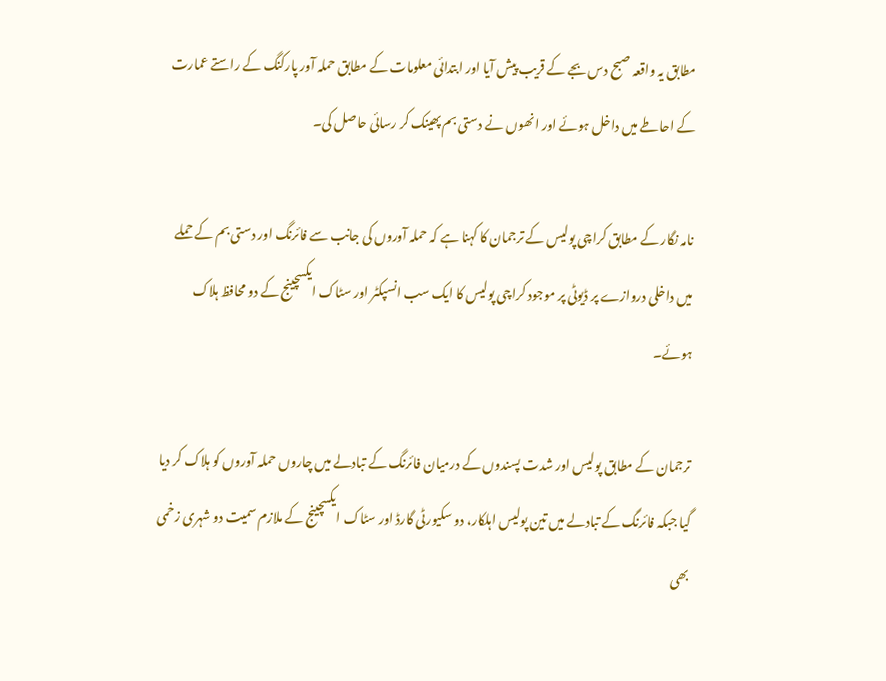مطابق یہ واقعہ صبح دس بجے کے قریب پیش آیا اور ابتدائی معلومات کے مطابق حملہ آور پارکنگ کے راستے عمارت کے احاطے میں داخل ہوئے اور انھوں نے دستی بم پھینک کر رسائی حاصل کی۔

نامہ نگار کے مطابق کراچی پولیس کے ترجمان کا کہنا ہے کہ حملہ آوروں کی جانب سے فائرنگ اور دستی بم کے حملے میں داخلی دروازے پر ڈیوٹی پر موجود کراچی پولیس کا ایک سب انسپکٹر اور سٹاک ایکسچینج کے دو محافظ ہلاک ہوئے۔

ترجمان کے مطابق پولیس اور شدت پسندوں کے درمیان فائرنگ کے تبادلے میں چاروں حملہ آوروں کو ہلاک کر دیا گیا جبکہ فائرنگ کے تبادلے میں تین پولیس اہلکار، دو سکیورٹی گارڈ اور سٹاک ایکسچینج کے ملازم سمیت دو شہری زخمی بھی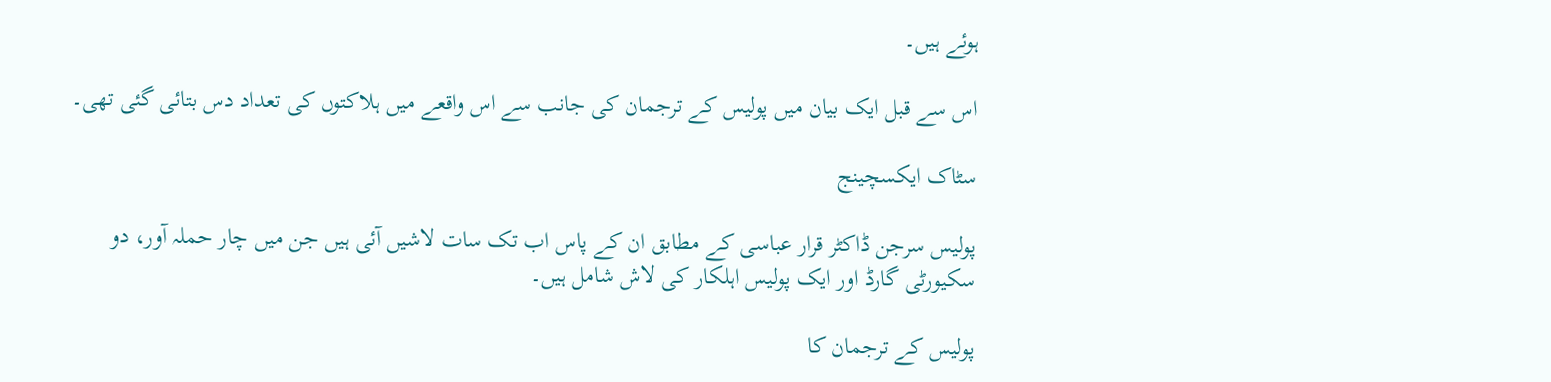ہوئے ہیں۔

اس سے قبل ایک بیان میں پولیس کے ترجمان کی جانب سے اس واقعے میں ہلاکتوں کی تعداد دس بتائی گئی تھی۔

سٹاک ایکسچینج

پولیس سرجن ڈاکٹر قرار عباسی کے مطابق ان کے پاس اب تک سات لاشیں آئی ہیں جن میں چار حملہ آور، دو سکیورٹی گارڈ اور ایک پولیس اہلکار کی لاش شامل ہیں۔

پولیس کے ترجمان کا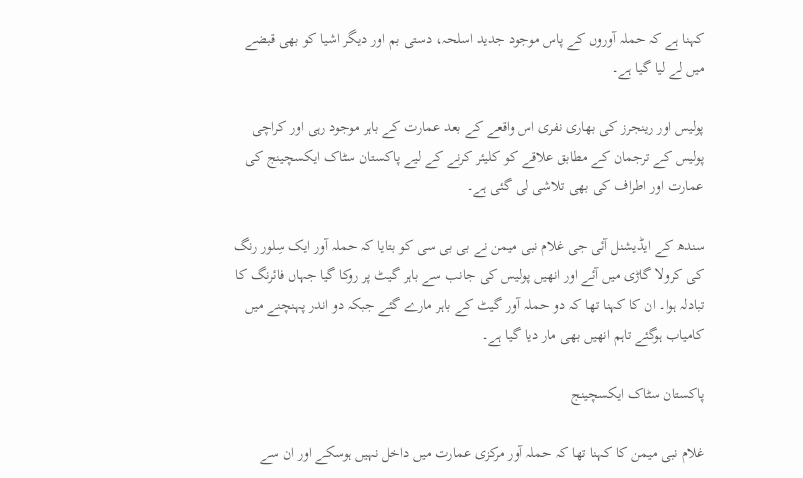کہنا ہے کہ حملہ آوروں کے پاس موجود جدید اسلحہ، دستی بم اور دیگر اشیا کو بھی قبضے میں لے لیا گیا ہے۔

پولیس اور رینجرز کی بھاری نفری اس واقعے کے بعد عمارت کے باہر موجود رہی اور کراچی پولیس کے ترجمان کے مطابق علاقے کو کلیئر کرنے کے لیے پاکستان سٹاک ایکسچینج کی عمارت اور اطراف کی بھی تلاشی لی گئی ہے۔

سندھ کے ایڈیشنل آئی جی غلام نبی میمن نے بی بی سی کو بتایا کہ حملہ آور ایک سِلور رنگ کی کرولا گاڑی میں آئے اور انھیں پولیس کی جانب سے باہر گیٹ پر روکا گیا جہاں فائرنگ کا تبادلہ ہوا۔ ان کا کہنا تھا کہ دو حملہ آور گیٹ کے باہر مارے گئے جبکہ دو اندر پہنچنے میں کامیاب ہوگئے تاہم انھیں بھی مار دیا گیا ہے۔

پاکستان سٹاک ایکسچینج

غلام نبی میمن کا کہنا تھا کہ حملہ آور مرکزی عمارت میں داخل نہیں ہوسکے اور ان سے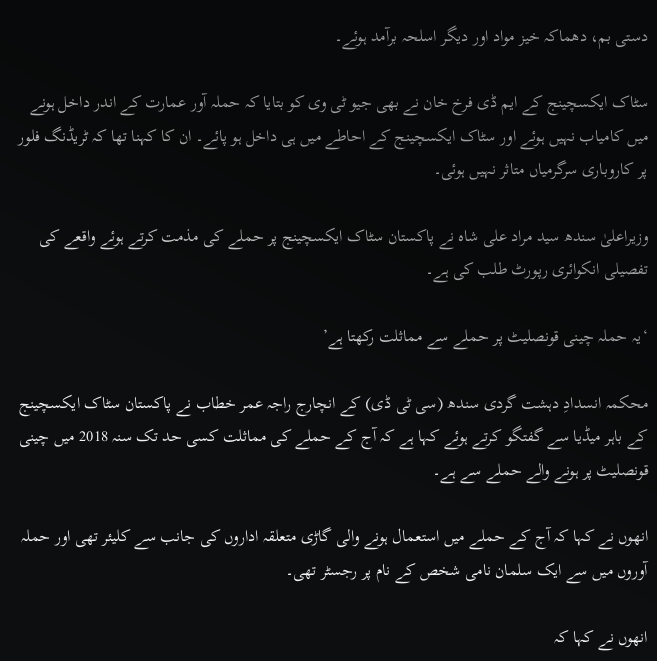دستی بم، دھماکہ خیز مواد اور دیگر اسلحہ برآمد ہوئے۔

سٹاک ایکسچینج کے ایم ڈی فرخ خان نے بھی جیو ٹی وی کو بتایا کہ حملہ آور عمارت کے اندر داخل ہونے میں کامیاب نہیں ہوئے اور سٹاک ایکسچینج کے احاطے میں ہی داخل ہو پائے۔ ان کا کہنا تھا کہ ٹریڈنگ فلور پر کاروباری سرگرمیاں متاثر نہیں ہوئی۔

وزیراعلیٰ سندھ سید مراد علی شاہ نے پاکستان سٹاک ایکسچینج پر حملے کی مذمت کرتے ہوئے واقعے کی تفصیلی انکوائری رپورٹ طلب کی ہے۔

‘یہ حملہ چینی قونصلیٹ پر حملے سے مماثلت رکھتا ہے’

محکمہ انسدادِ دہشت گردی سندھ (سی ٹی ڈی) کے انچارج راجہ عمر خطاب نے پاکستان سٹاک ایکسچینج کے باہر میڈیا سے گفتگو کرتے ہوئے کہا ہے کہ آج کے حملے کی مماثلت کسی حد تک سنہ 2018 میں چینی قونصلیٹ پر ہونے والے حملے سے ہے۔

انھوں نے کہا کہ آج کے حملے میں استعمال ہونے والی گاڑی متعلقہ اداروں کی جانب سے کلیئر تھی اور حملہ آوروں میں سے ایک سلمان نامی شخص کے نام پر رجسٹر تھی۔

انھوں نے کہا کہ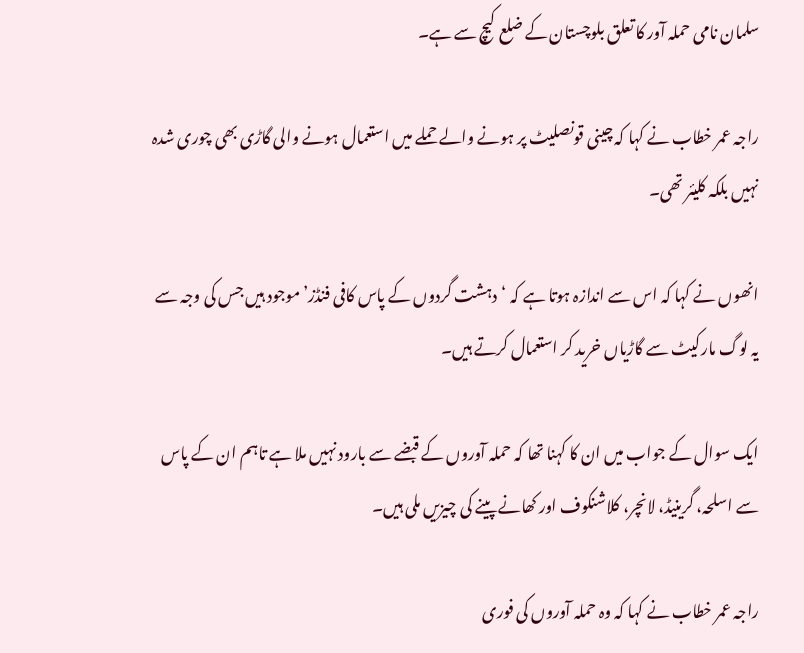سلمان نامی حملہ آور کا تعلق بلوچستان کے ضلع کیچ سے ہے۔

راجہ عمر خطاب نے کہا کہ چینی قونصلیٹ پر ہونے والے حملے میں استعمال ہونے والی گاڑی بھی چوری شدہ نہیں بلکہ کلیئر تھی۔

انھوں نے کہا کہ اس سے اندازہ ہوتا ہے کہ ‘دہشت گردوں کے پاس کافی فنڈز’ موجود ہیں جس کی وجہ سے یہ لوگ مارکیٹ سے گاڑیاں خرید کر استعمال کرتے ہیں۔

ایک سوال کے جواب میں ان کا کہنا تھا کہ حملہ آوروں کے قبضے سے بارود نہیں ملا ہے تاہم ان کے پاس سے اسلحہ، گرینیڈ، لانچر، کلاشنکوف اور کھانے پینے کی چیزیں ملی ہیں۔

راجہ عمر خطاب نے کہا کہ وہ حملہ آوروں کی فوری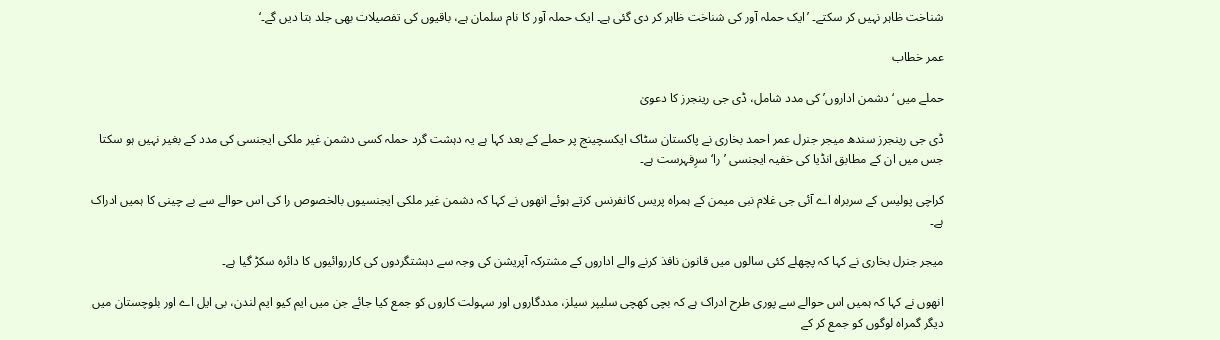شناخت ظاہر نہیں کر سکتے۔ ’ایک حملہ آور کی شناخت ظاہر کر دی گئی ہے۔ ایک حملہ آور کا نام سلمان ہے، باقیوں کی تفصیلات بھی جلد بتا دیں گے۔‘

عمر خطاب

حملے میں ‘دشمن اداروں’ کی مدد شامل، ڈی جی رینجرز کا دعویٰ

ڈی جی رینجرز سندھ میجر جنرل عمر احمد بخاری نے پاکستان سٹاک ایکسچینج پر حملے کے بعد کہا ہے یہ دہشت گرد حملہ کسی دشمن غیر ملکی ایجنسی کی مدد کے بغیر نہیں ہو سکتا جس میں ان کے مطابق انڈیا کی خفیہ ایجنسی ’را‘ سرِفہرست ہے۔

کراچی پولیس کے سربراہ اے آئی جی غلام نبی میمن کے ہمراہ پریس کانفرنس کرتے ہوئے انھوں نے کہا کہ دشمن غیر ملکی ایجنسیوں بالخصوص را کی اس حوالے سے بے چینی کا ہمیں ادراک ہے۔

میجر جنرل بخاری نے کہا کہ پچھلے کئی سالوں میں قانون نافذ کرنے والے اداروں کے مشترکہ آپریشن کی وجہ سے دہشتگردوں کی کارروائیوں کا دائرہ سکڑ گیا ہے۔

انھوں نے کہا کہ ہمیں اس حوالے سے پوری طرح ادراک ہے کہ بچی کھچی سلیپر سیلز، مددگاروں اور سہولت کاروں کو جمع کیا جائے جن میں ایم کیو ایم لندن، بی ایل اے اور بلوچستان میں دیگر گمراہ لوگوں کو جمع کر کے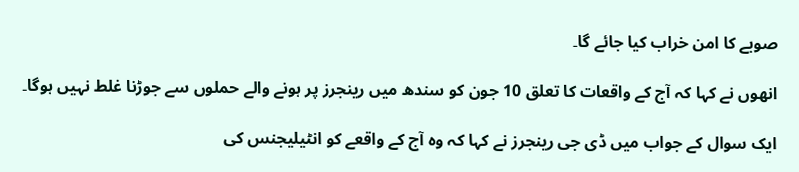صوبے کا امن خراب کیا جائے گا۔

انھوں نے کہا کہ آج کے واقعات کا تعلق 10 جون کو سندھ میں رینجرز پر ہونے والے حملوں سے جوڑنا غلط نہیں ہوگا۔

ایک سوال کے جواب میں ڈی جی رینجرز نے کہا کہ وہ آج کے واقعے کو انٹیلیجنس کی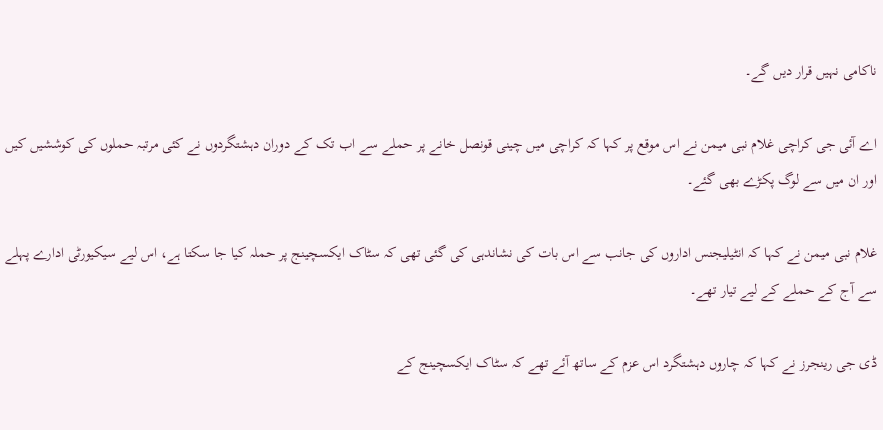ناکامی نہیں قرار دیں گے۔

اے آئی جی کراچی غلام نبی میمن نے اس موقع پر کہا کہ کراچی میں چینی قونصل خانے پر حملے سے اب تک کے دوران دہشتگردوں نے کئی مرتبہ حملوں کی کوششیں کیں اور ان میں سے لوگ پکڑے بھی گئے۔

غلام نبی میمن نے کہا کہ انٹیلیجنس اداروں کی جانب سے اس بات کی نشاندہی کی گئی تھی کہ سٹاک ایکسچینج پر حملہ کیا جا سکتا ہے، اس لیے سیکیورٹی ادارے پہلے سے آج کے حملے کے لیے تیار تھے۔

ڈی جی رینجرز نے کہا کہ چاروں دہشتگرد اس عزم کے ساتھ آئے تھے کہ سٹاک ایکسچینج کے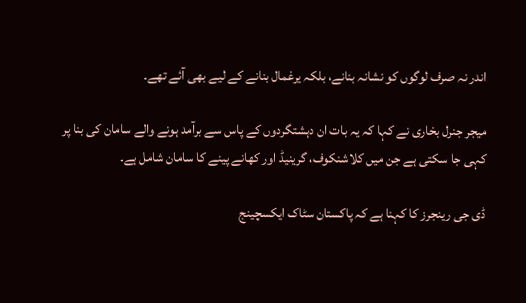اندر نہ صرف لوگوں کو نشانہ بنانے، بلکہ یرغمال بنانے کے لیے بھی آئے تھے۔

میجر جنرل بخاری نے کہا کہ یہ بات ان دہشتگردوں کے پاس سے برآمد ہونے والے سامان کی بنا پر کہی جا سکتی ہے جن میں کلاشنکوف، گرینیڈ اور کھانے پینے کا سامان شامل ہے۔

ڈی جی رینجرز کا کہنا ہے کہ پاکستان سٹاک ایکسچینج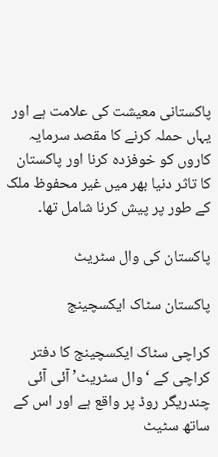پاکستانی معیشت کی علامت ہے اور یہاں حملہ کرنے کا مقصد سرمایہ کاروں کو خوفزدہ کرنا اور پاکستان کا تاثر دنیا بھر میں غیر محفوظ ملک کے طور پر پیش کرنا شامل تھا۔

پاکستان کی وال سٹریٹ

پاکستان سٹاک ایکسچینج

کراچی سٹاک ایکسچینج کا دفتر کراچی کے ‘وال سٹریٹ’ آئی آئی چندریگر روڈ پر واقع ہے اور اس کے ساتھ سٹیٹ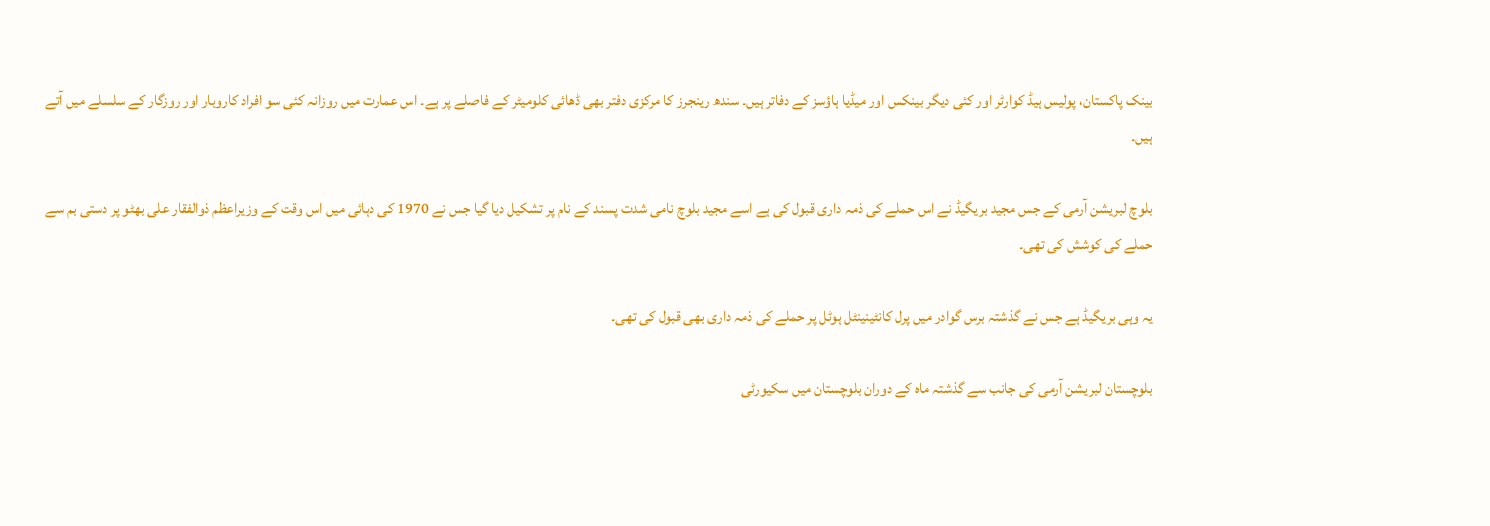بینک پاکستان، پولیس ہیڈ کوارٹر اور کئی دیگر بینکس اور میڈیا ہاؤسز کے دفاتر ہیں۔ سندھ رینجرز کا مرکزی دفتر بھی ڈھائی کلومیٹر کے فاصلے پر ہے۔ اس عمارت میں روزانہ کئی سو افراد کاروبار اور روزگار کے سلسلے میں آتے ہیں۔

بلوچ لبریشن آرمی کے جس مجید بریگیڈ نے اس حملے کی ذمہ داری قبول کی ہے اسے مجید بلوچ نامی شدت پسند کے نام پر تشکیل دیا گیا جس نے 1970 کی دہائی میں اس وقت کے وزیراعظم ذوالفقار علی بھٹو پر دستی بم سے حملے کی کوشش کی تھی۔

یہ وہی بریگیڈ ہے جس نے گذشتہ برس گوادر میں پرل کانٹینینٹل ہوٹل پر حملے کی ذمہ داری بھی قبول کی تھی۔

بلوچستان لبریشن آرمی کی جانب سے گذشتہ ماہ کے دوران بلوچستان میں سکیورٹی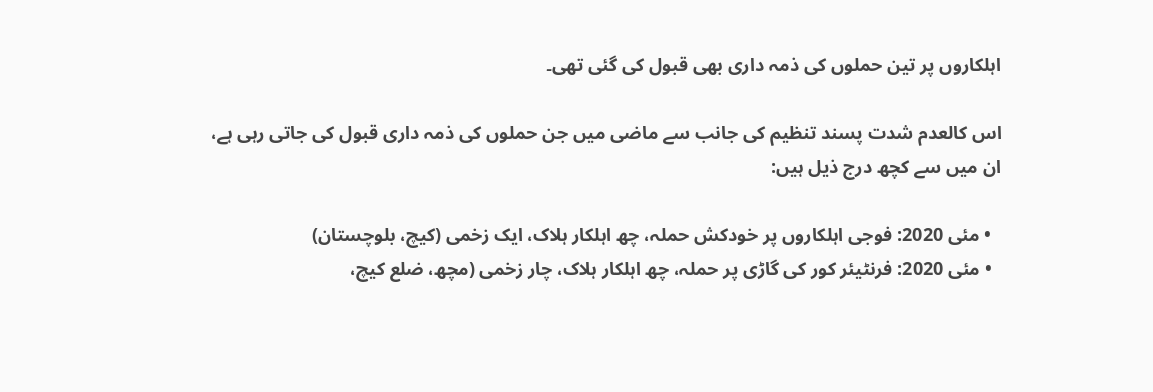اہلکاروں پر تین حملوں کی ذمہ داری بھی قبول کی گئی تھی۔

اس کالعدم شدت پسند تنظیم کی جانب سے ماضی میں جن حملوں کی ذمہ داری قبول کی جاتی رہی ہے، ان میں سے کچھ درج ذیل ہیں:

  • مئی 2020: فوجی اہلکاروں پر خودکش حملہ، چھ اہلکار ہلاک، ایک زخمی (کیچ، بلوچستان)
  • مئی 2020: فرنٹیئر کور کی گاڑی پر حملہ، چھ اہلکار ہلاک، چار زخمی (مچھ، ضلع کیچ،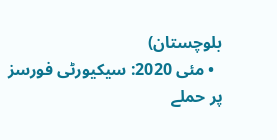بلوچستان)
  • مئی 2020: سیکیورٹی فورسز پر حملے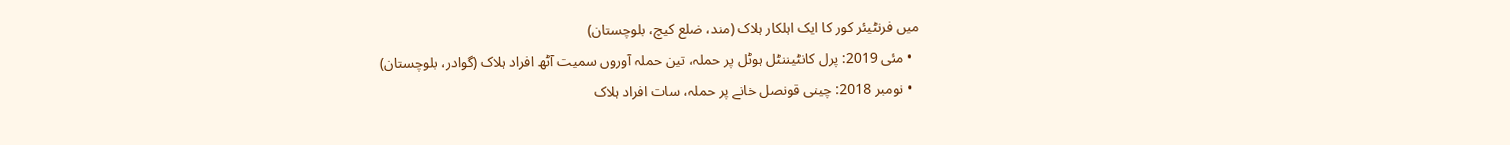میں فرنٹیئر کور کا ایک اہلکار ہلاک (مند، ضلع کیچ، بلوچستان)
  • مئی 2019: پرل کانٹیننٹل ہوٹل پر حملہ، تین حملہ آوروں سمیت آٹھ افراد ہلاک (گوادر، بلوچستان)
  • نومبر 2018: چینی قونصل خانے پر حملہ، سات افراد ہلاک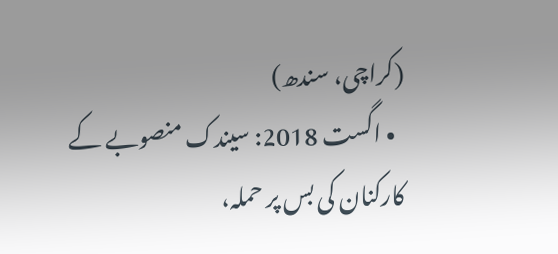(کراچی، سندھ)
  • اگست 2018: سیندک منصوبے کے کارکنان کی بس پر حملہ،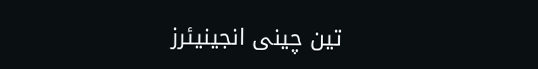تین چینی انجینیئرز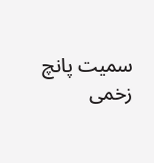سمیت پانچ زخمی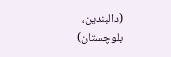(دالبندین، بلوچستان)